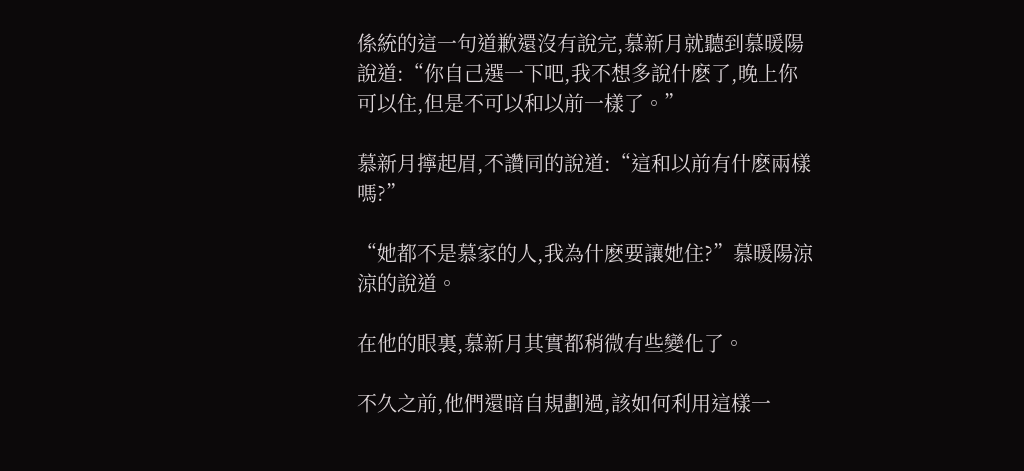係統的這一句道歉還沒有說完,慕新月就聽到慕暖陽說道:“你自己選一下吧,我不想多說什麽了,晚上你可以住,但是不可以和以前一樣了。”

慕新月擰起眉,不讚同的說道:“這和以前有什麽兩樣嗎?”

“她都不是慕家的人,我為什麽要讓她住?”慕暖陽涼涼的說道。

在他的眼裏,慕新月其實都稍微有些變化了。

不久之前,他們還暗自規劃過,該如何利用這樣一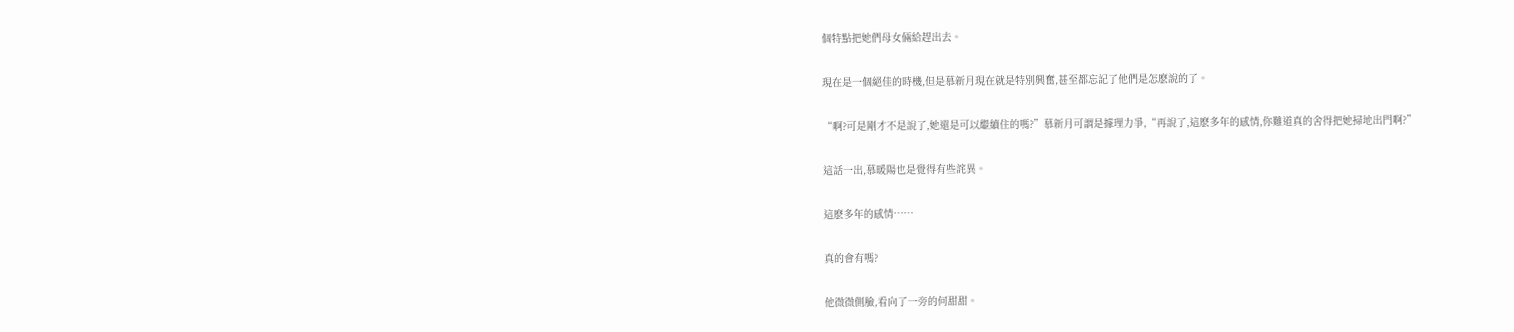個特點把她們母女倆給趕出去。

現在是一個絕佳的時機,但是慕新月現在就是特別興奮,甚至都忘記了他們是怎麽說的了。

“啊?可是剛才不是說了,她還是可以繼續住的嗎?”慕新月可謂是據理力爭,“再說了,這麽多年的感情,你難道真的舍得把她掃地出門啊?”

這話一出,慕暖陽也是覺得有些詫異。

這麽多年的感情……

真的會有嗎?

他微微側臉,看向了一旁的何甜甜。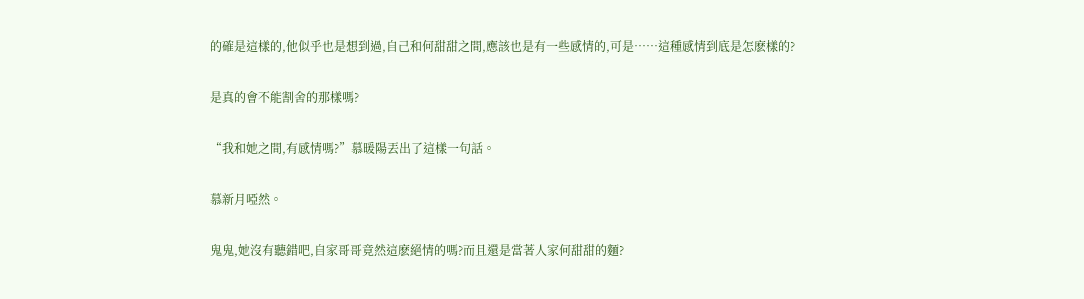的確是這樣的,他似乎也是想到過,自己和何甜甜之間,應該也是有一些感情的,可是……這種感情到底是怎麽樣的?

是真的會不能割舍的那樣嗎?

“我和她之間,有感情嗎?”慕暖陽丟出了這樣一句話。

慕新月啞然。

鬼鬼,她沒有聽錯吧,自家哥哥竟然這麽絕情的嗎?而且還是當著人家何甜甜的麵?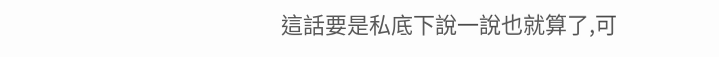這話要是私底下說一說也就算了,可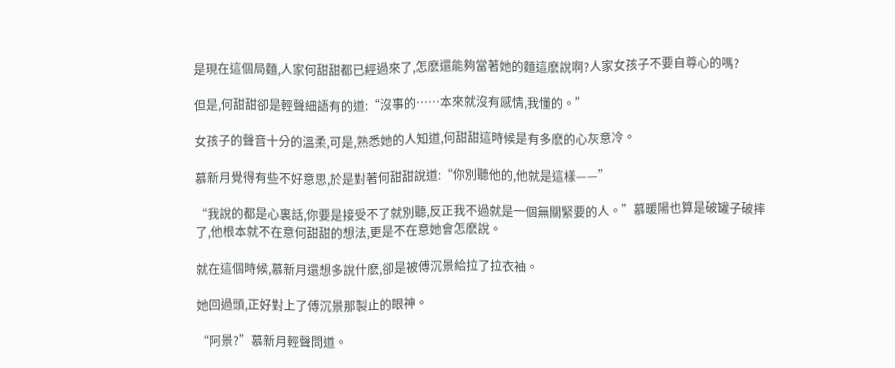是現在這個局麵,人家何甜甜都已經過來了,怎麽還能夠當著她的麵這麽說啊?人家女孩子不要自尊心的嗎?

但是,何甜甜卻是輕聲細語有的道:“沒事的……本來就沒有感情,我懂的。”

女孩子的聲音十分的溫柔,可是,熟悉她的人知道,何甜甜這時候是有多麽的心灰意冷。

慕新月覺得有些不好意思,於是對著何甜甜說道:“你別聽他的,他就是這樣——”

“我說的都是心裏話,你要是接受不了就別聽,反正我不過就是一個無關緊要的人。”慕暖陽也算是破罐子破摔了,他根本就不在意何甜甜的想法,更是不在意她會怎麽說。

就在這個時候,慕新月還想多說什麽,卻是被傅沉景給拉了拉衣袖。

她回過頭,正好對上了傅沉景那製止的眼神。

“阿景?”慕新月輕聲問道。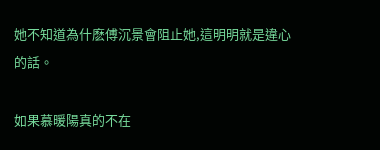她不知道為什麽傅沉景會阻止她,這明明就是違心的話。

如果慕暖陽真的不在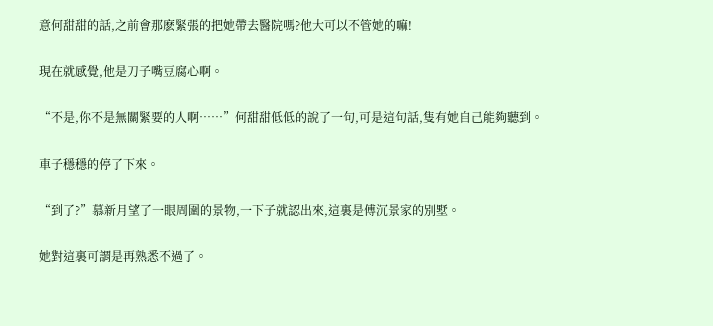意何甜甜的話,之前會那麽緊張的把她帶去醫院嗎?他大可以不管她的嘛!

現在就感覺,他是刀子嘴豆腐心啊。

“不是,你不是無關緊要的人啊……”何甜甜低低的說了一句,可是這句話,隻有她自己能夠聽到。

車子穩穩的停了下來。

“到了?”慕新月望了一眼周圍的景物,一下子就認出來,這裏是傅沉景家的別墅。

她對這裏可謂是再熟悉不過了。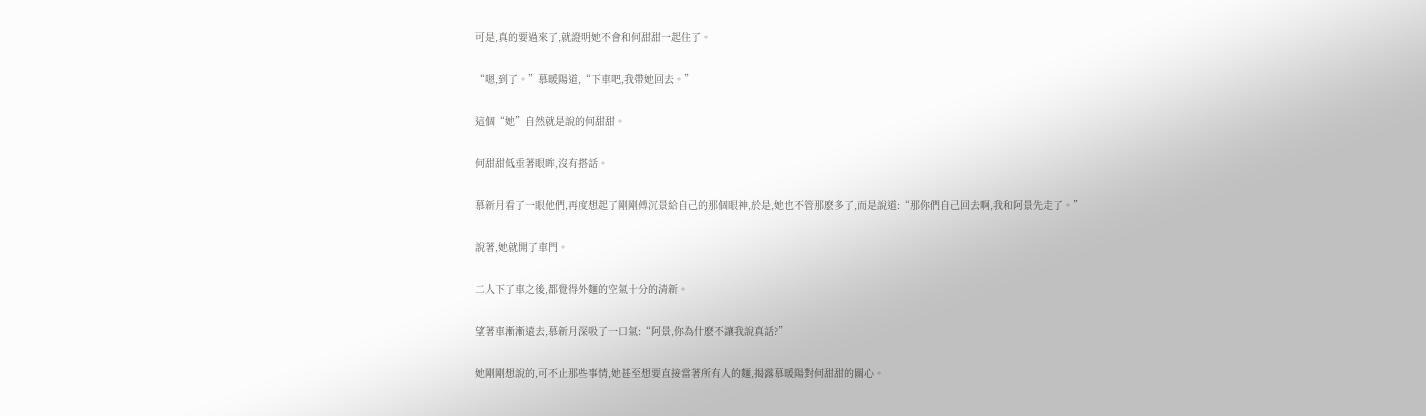可是,真的要過來了,就證明她不會和何甜甜一起住了。

“嗯,到了。”慕暖陽道,“下車吧,我帶她回去。”

這個“她”自然就是說的何甜甜。

何甜甜低垂著眼眸,沒有搭話。

慕新月看了一眼他們,再度想起了剛剛傅沉景給自己的那個眼神,於是,她也不管那麽多了,而是說道:“那你們自己回去啊,我和阿景先走了。”

說著,她就開了車門。

二人下了車之後,都覺得外麵的空氣十分的清新。

望著車漸漸遠去,慕新月深吸了一口氣:“阿景,你為什麽不讓我說真話?”

她剛剛想說的,可不止那些事情,她甚至想要直接當著所有人的麵,揭露慕暖陽對何甜甜的關心。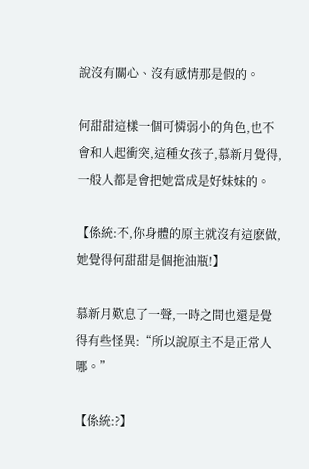說沒有關心、沒有感情那是假的。

何甜甜這樣一個可憐弱小的角色,也不會和人起衝突,這種女孩子,慕新月覺得,一般人都是會把她當成是好妹妹的。

【係統:不,你身體的原主就沒有這麽做,她覺得何甜甜是個拖油瓶!】

慕新月歎息了一聲,一時之間也還是覺得有些怪異:“所以說原主不是正常人哪。”

【係統:?】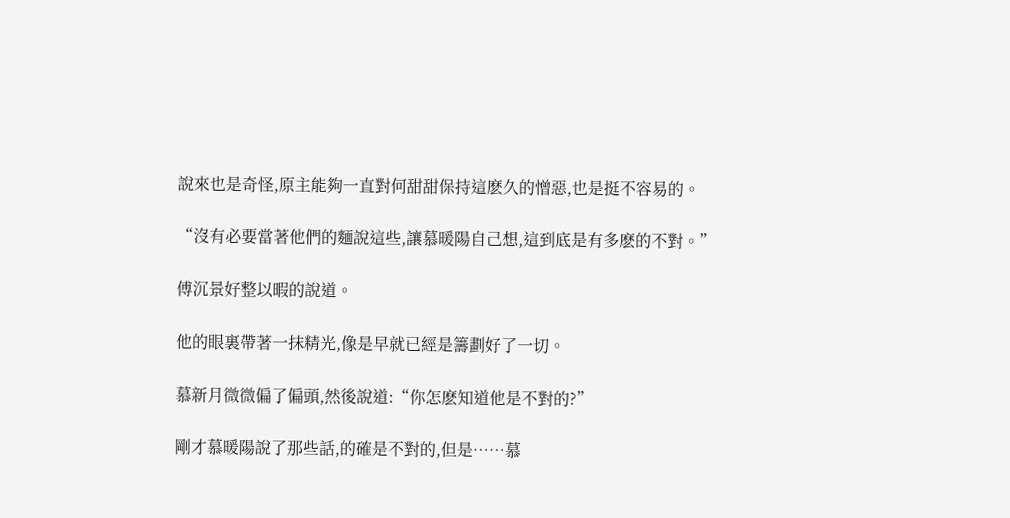說來也是奇怪,原主能夠一直對何甜甜保持這麽久的憎惡,也是挺不容易的。

“沒有必要當著他們的麵說這些,讓慕暖陽自己想,這到底是有多麽的不對。”

傅沉景好整以暇的說道。

他的眼裏帶著一抹精光,像是早就已經是籌劃好了一切。

慕新月微微偏了偏頭,然後說道:“你怎麽知道他是不對的?”

剛才慕暖陽說了那些話,的確是不對的,但是……慕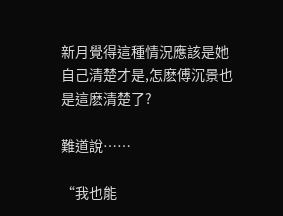新月覺得這種情況應該是她自己清楚才是,怎麽傅沉景也是這麽清楚了?

難道說……

“我也能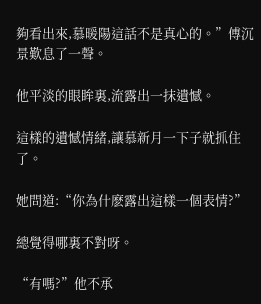夠看出來,慕暖陽這話不是真心的。”傅沉景歎息了一聲。

他平淡的眼眸裏,流露出一抹遺憾。

這樣的遺憾情緒,讓慕新月一下子就抓住了。

她問道:“你為什麽露出這樣一個表情?”

總覺得哪裏不對呀。

“有嗎?”他不承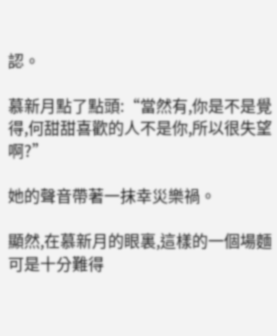認。

慕新月點了點頭:“當然有,你是不是覺得,何甜甜喜歡的人不是你,所以很失望啊?”

她的聲音帶著一抹幸災樂禍。

顯然,在慕新月的眼裏,這樣的一個場麵可是十分難得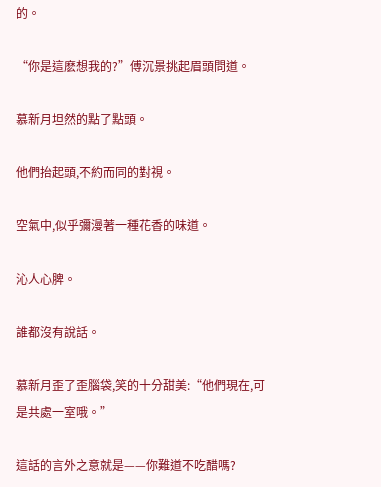的。

“你是這麽想我的?”傅沉景挑起眉頭問道。

慕新月坦然的點了點頭。

他們抬起頭,不約而同的對視。

空氣中,似乎彌漫著一種花香的味道。

沁人心脾。

誰都沒有說話。

慕新月歪了歪腦袋,笑的十分甜美:“他們現在,可是共處一室哦。”

這話的言外之意就是——你難道不吃醋嗎?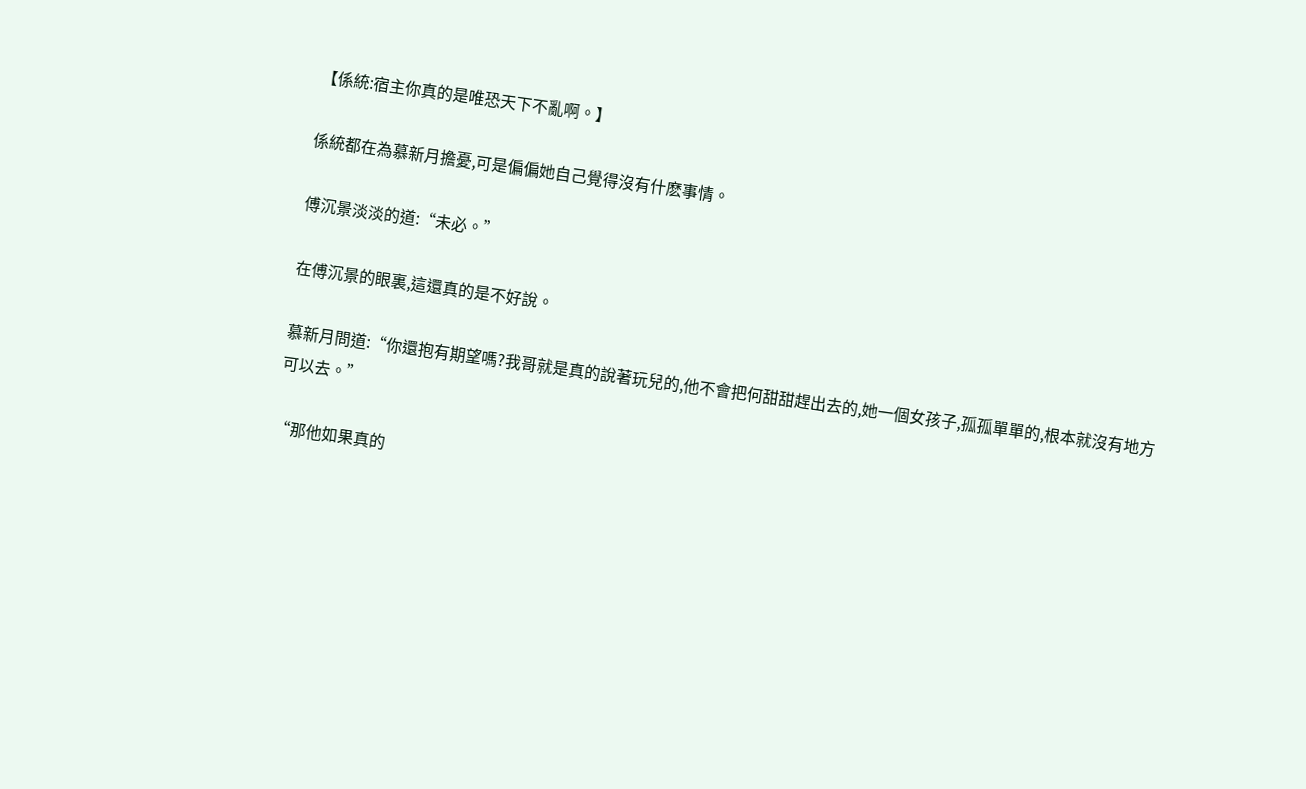【係統:宿主你真的是唯恐天下不亂啊。】

係統都在為慕新月擔憂,可是偏偏她自己覺得沒有什麽事情。

傅沉景淡淡的道:“未必。”

在傅沉景的眼裏,這還真的是不好說。

慕新月問道:“你還抱有期望嗎?我哥就是真的說著玩兒的,他不會把何甜甜趕出去的,她一個女孩子,孤孤單單的,根本就沒有地方可以去。”

“那他如果真的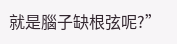就是腦子缺根弦呢?”